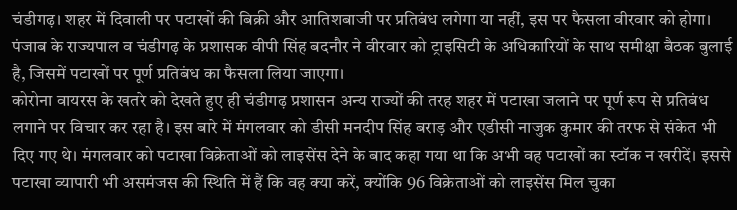चंडीगढ़। शहर में दिवाली पर पटाखों की बिक्री और आतिशबाजी पर प्रतिबंध लगेगा या नहीं, इस पर फैसला वीरवार को होगा। पंजाब के राज्यपाल व चंडीगढ़ के प्रशासक वीपी सिंह बदनौर ने वीरवार को ट्राइसिटी के अधिकारियों के साथ समीक्षा बैठक बुलाई है, जिसमें पटाखों पर पूर्ण प्रतिबंध का फैसला लिया जाएगा।
कोरोना वायरस के खतरे को देखते हुए ही चंडीगढ़ प्रशासन अन्य राज्यों की तरह शहर में पटाखा जलाने पर पूर्ण रूप से प्रतिबंध लगाने पर विचार कर रहा है। इस बारे में मंगलवार को डीसी मनदीप सिंह बराड़ और एडीसी नाजुक कुमार की तरफ से संकेत भी दिए गए थे। मंगलवार को पटाखा विक्रेताओं को लाइसेंस देने के बाद कहा गया था कि अभी वह पटाखों का स्टॉक न खरीदें। इससे पटाखा व्यापारी भी असमंजस की स्थिति में हैं कि वह क्या करें, क्योंकि 96 विक्रेताओं को लाइसेंस मिल चुका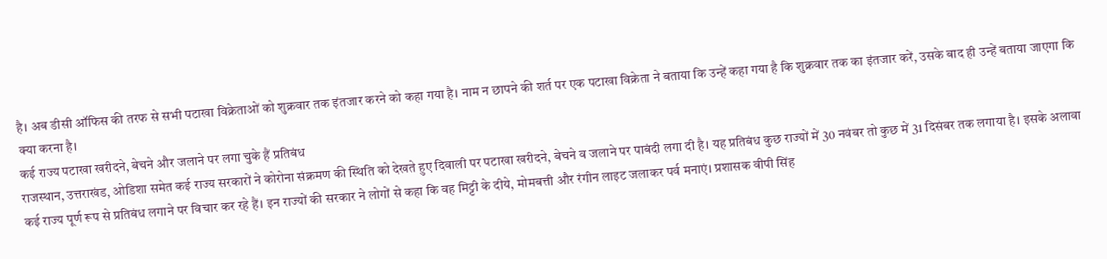है। अब डीसी ऑफिस की तरफ से सभी पटाखा विक्रेताओं को शुक्रवार तक इंतजार करने को कहा गया है। नाम न छापने की शर्त पर एक पटाखा विक्रेता ने बताया कि उन्हें कहा गया है कि शुक्रवार तक का इंतजार करें, उसके बाद ही उन्हें बताया जाएगा कि क्या करना है।
कई राज्य पटाखा खरीदने, बेचने और जलाने पर लगा चुके हैं प्रतिबंध
राजस्थान, उत्तराखंड, ओडिशा समेत कई राज्य सरकारों ने कोरोना संक्रमण की स्थिति को देखते हुए दिवाली पर पटाखा खरीदने, बेचने व जलाने पर पाबंदी लगा दी है। यह प्रतिबंध कुछ राज्यों में 30 नवंबर तो कुछ में 31 दिसंबर तक लगाया है। इसके अलावा कई राज्य पूर्ण रूप से प्रतिबंध लगाने पर विचार कर रहे हैं। इन राज्यों की सरकार ने लोगों से कहा कि वह मिट्टी के दीये, मोमबत्ती और रंगीन लाइट जलाकर पर्व मनाएं। प्रशासक वीपी सिंह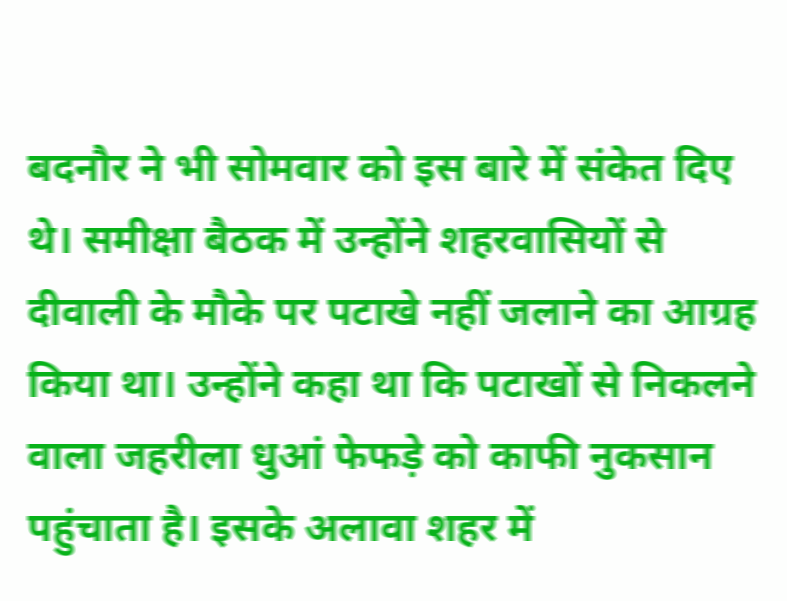बदनौर ने भी सोमवार को इस बारे में संकेत दिए थे। समीक्षा बैठक में उन्होंने शहरवासियों से दीवाली के मौके पर पटाखे नहीं जलाने का आग्रह किया था। उन्होंने कहा था कि पटाखों से निकलने वाला जहरीला धुआं फेफड़े को काफी नुकसान पहुंचाता है। इसके अलावा शहर में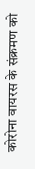कोरोना वायरस के संक्रमण को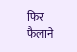फिर फैलाने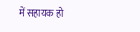में सहायक हो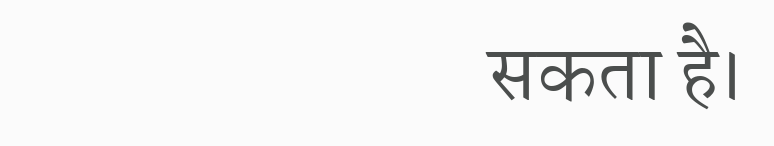सकता है।